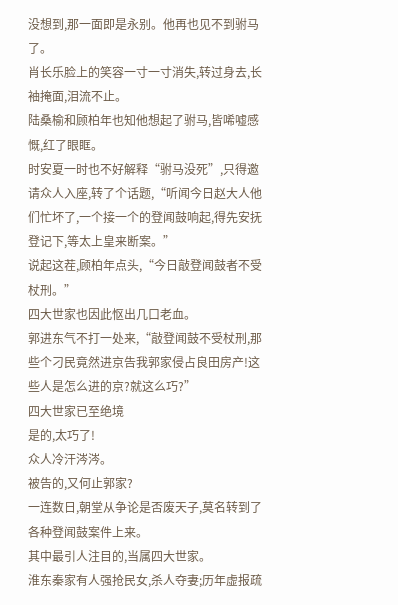没想到,那一面即是永别。他再也见不到驸马了。
肖长乐脸上的笑容一寸一寸消失,转过身去,长袖掩面,泪流不止。
陆桑榆和顾柏年也知他想起了驸马,皆唏嘘感慨,红了眼眶。
时安夏一时也不好解释“驸马没死”,只得邀请众人入座,转了个话题,“听闻今日赵大人他们忙坏了,一个接一个的登闻鼓响起,得先安抚登记下,等太上皇来断案。”
说起这茬,顾柏年点头,“今日敲登闻鼓者不受杖刑。”
四大世家也因此怄出几口老血。
郭进东气不打一处来,“敲登闻鼓不受杖刑,那些个刁民竟然进京告我郭家侵占良田房产!这些人是怎么进的京?就这么巧?”
四大世家已至绝境
是的,太巧了!
众人冷汗涔涔。
被告的,又何止郭家?
一连数日,朝堂从争论是否废天子,莫名转到了各种登闻鼓案件上来。
其中最引人注目的,当属四大世家。
淮东秦家有人强抢民女,杀人夺妻;历年虚报疏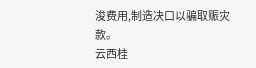浚费用,制造决口以骗取赈灾款。
云西桂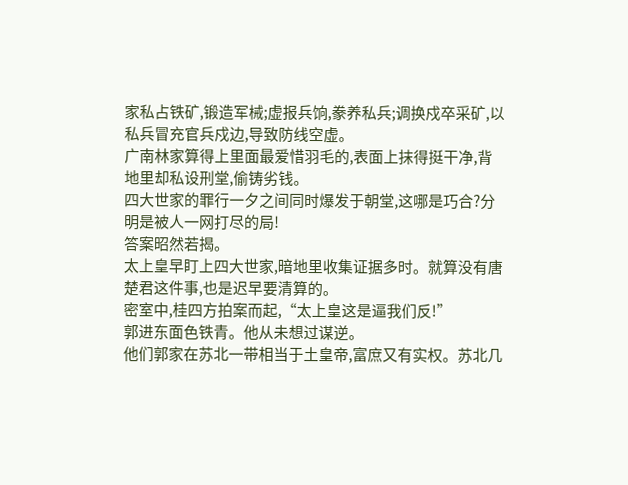家私占铁矿,锻造军械;虚报兵饷,豢养私兵;调换戍卒采矿,以私兵冒充官兵戍边,导致防线空虚。
广南林家算得上里面最爱惜羽毛的,表面上抹得挺干净,背地里却私设刑堂,偷铸劣钱。
四大世家的罪行一夕之间同时爆发于朝堂,这哪是巧合?分明是被人一网打尽的局!
答案昭然若揭。
太上皇早盯上四大世家,暗地里收集证据多时。就算没有唐楚君这件事,也是迟早要清算的。
密室中,桂四方拍案而起,“太上皇这是逼我们反!”
郭进东面色铁青。他从未想过谋逆。
他们郭家在苏北一带相当于土皇帝,富庶又有实权。苏北几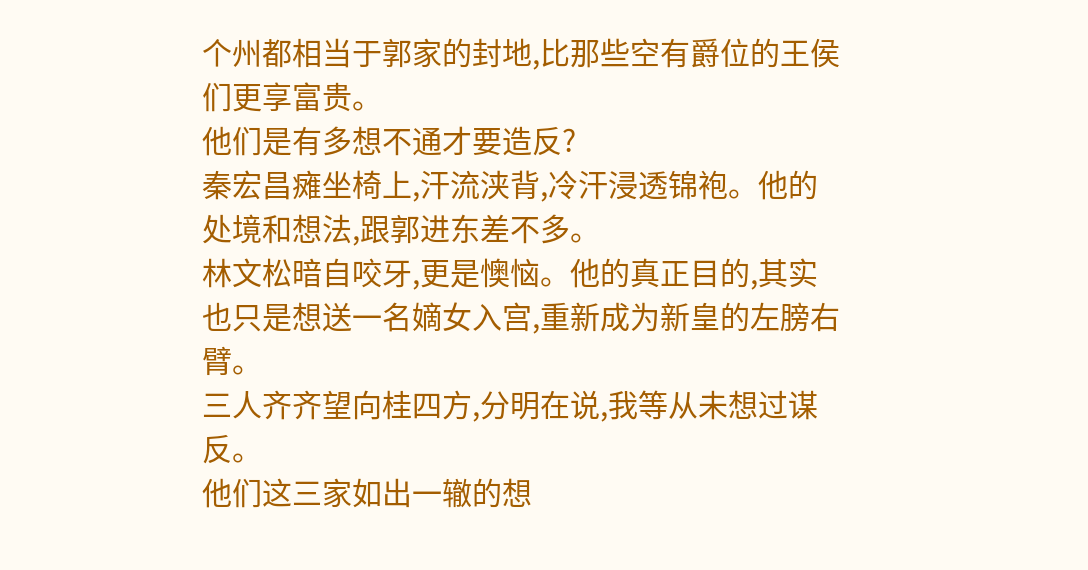个州都相当于郭家的封地,比那些空有爵位的王侯们更享富贵。
他们是有多想不通才要造反?
秦宏昌瘫坐椅上,汗流浃背,冷汗浸透锦袍。他的处境和想法,跟郭进东差不多。
林文松暗自咬牙,更是懊恼。他的真正目的,其实也只是想送一名嫡女入宫,重新成为新皇的左膀右臂。
三人齐齐望向桂四方,分明在说,我等从未想过谋反。
他们这三家如出一辙的想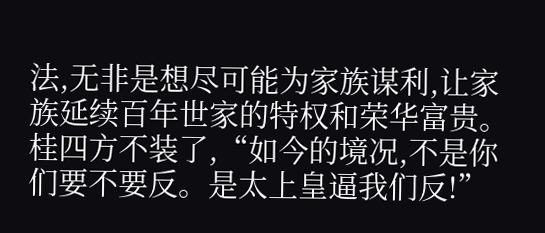法,无非是想尽可能为家族谋利,让家族延续百年世家的特权和荣华富贵。
桂四方不装了,“如今的境况,不是你们要不要反。是太上皇逼我们反!”